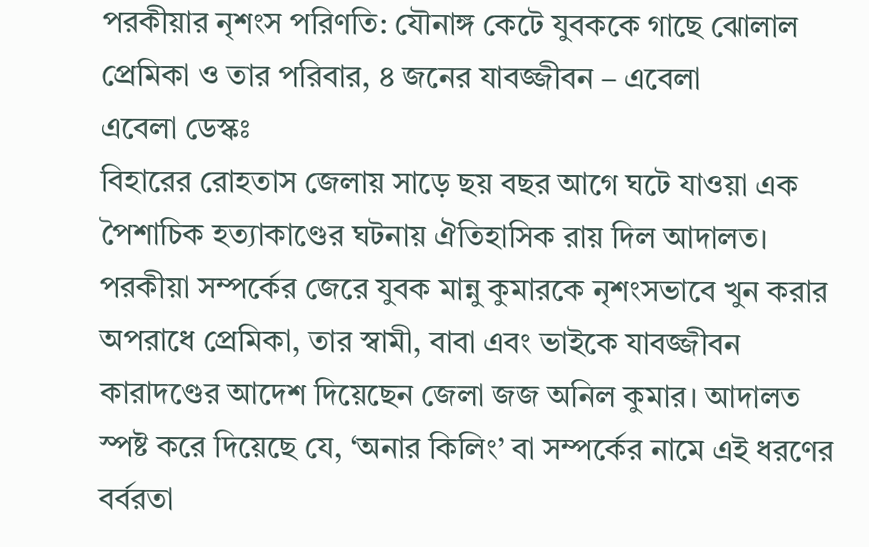পরকীয়ার নৃশংস পরিণতি: যৌনাঙ্গ কেটে যুবককে গাছে ঝোলাল প্রেমিকা ও তার পরিবার, ৪ জনের যাবজ্জীবন – এবেলা
এবেলা ডেস্কঃ
বিহারের রোহতাস জেলায় সাড়ে ছয় বছর আগে ঘটে যাওয়া এক পৈশাচিক হত্যাকাণ্ডের ঘটনায় ঐতিহাসিক রায় দিল আদালত। পরকীয়া সম্পর্কের জেরে যুবক মান্নু কুমারকে নৃশংসভাবে খুন করার অপরাধে প্রেমিকা, তার স্বামী, বাবা এবং ভাইকে যাবজ্জীবন কারাদণ্ডের আদেশ দিয়েছেন জেলা জজ অনিল কুমার। আদালত স্পষ্ট করে দিয়েছে যে, ‘অনার কিলিং’ বা সম্পর্কের নামে এই ধরণের বর্বরতা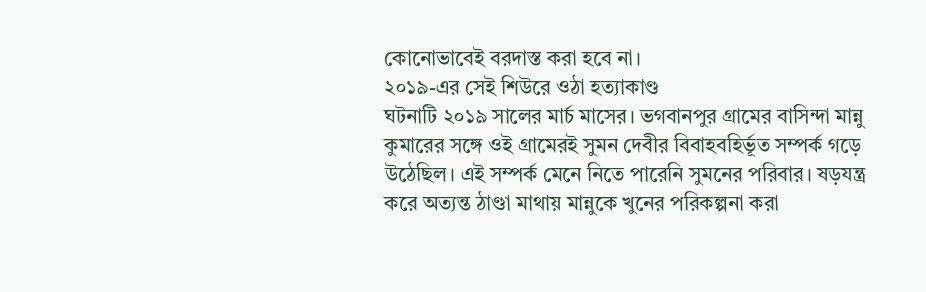কোনোভাবেই বরদাস্ত করা হবে না।
২০১৯-এর সেই শিউরে ওঠা হত্যাকাণ্ড
ঘটনাটি ২০১৯ সালের মার্চ মাসের। ভগবানপুর গ্রামের বাসিন্দা মান্নু কুমারের সঙ্গে ওই গ্রামেরই সুমন দেবীর বিবাহবহির্ভূত সম্পর্ক গড়ে উঠেছিল। এই সম্পর্ক মেনে নিতে পারেনি সুমনের পরিবার। ষড়যন্ত্র করে অত্যন্ত ঠাণ্ডা মাথায় মান্নুকে খুনের পরিকল্পনা করা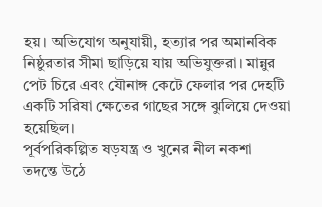হয়। অভিযোগ অনুযায়ী, হত্যার পর অমানবিক নিষ্ঠুরতার সীমা ছাড়িয়ে যায় অভিযুক্তরা। মান্নুর পেট চিরে এবং যৌনাঙ্গ কেটে ফেলার পর দেহটি একটি সরিষা ক্ষেতের গাছের সঙ্গে ঝুলিয়ে দেওয়া হয়েছিল।
পূর্বপরিকল্পিত ষড়যন্ত্র ও খুনের নীল নকশা
তদন্তে উঠে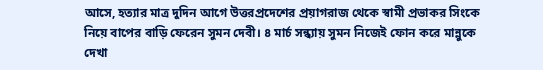আসে, হত্যার মাত্র দুদিন আগে উত্তরপ্রদেশের প্রয়াগরাজ থেকে স্বামী প্রভাকর সিংকে নিয়ে বাপের বাড়ি ফেরেন সুমন দেবী। ৪ মার্চ সন্ধ্যায় সুমন নিজেই ফোন করে মান্নুকে দেখা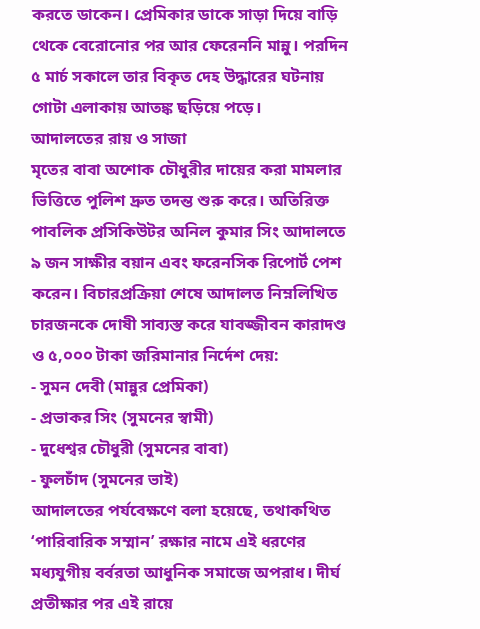করতে ডাকেন। প্রেমিকার ডাকে সাড়া দিয়ে বাড়ি থেকে বেরোনোর পর আর ফেরেননি মান্নু। পরদিন ৫ মার্চ সকালে তার বিকৃত দেহ উদ্ধারের ঘটনায় গোটা এলাকায় আতঙ্ক ছড়িয়ে পড়ে।
আদালতের রায় ও সাজা
মৃতের বাবা অশোক চৌধুরীর দায়ের করা মামলার ভিত্তিতে পুলিশ দ্রুত তদন্ত শুরু করে। অতিরিক্ত পাবলিক প্রসিকিউটর অনিল কুমার সিং আদালতে ৯ জন সাক্ষীর বয়ান এবং ফরেনসিক রিপোর্ট পেশ করেন। বিচারপ্রক্রিয়া শেষে আদালত নিম্নলিখিত চারজনকে দোষী সাব্যস্ত করে যাবজ্জীবন কারাদণ্ড ও ৫,০০০ টাকা জরিমানার নির্দেশ দেয়:
- সুমন দেবী (মান্নুর প্রেমিকা)
- প্রভাকর সিং (সুমনের স্বামী)
- দুধেশ্বর চৌধুরী (সুমনের বাবা)
- ফুলচাঁদ (সুমনের ভাই)
আদালতের পর্যবেক্ষণে বলা হয়েছে, তথাকথিত ‘পারিবারিক সম্মান’ রক্ষার নামে এই ধরণের মধ্যযুগীয় বর্বরতা আধুনিক সমাজে অপরাধ। দীর্ঘ প্রতীক্ষার পর এই রায়ে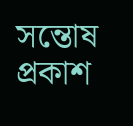সন্তোষ প্রকাশ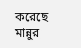করেছে মান্নুর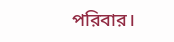পরিবার।